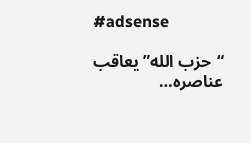#adsense

“حزب الله” يعاقب عناصره…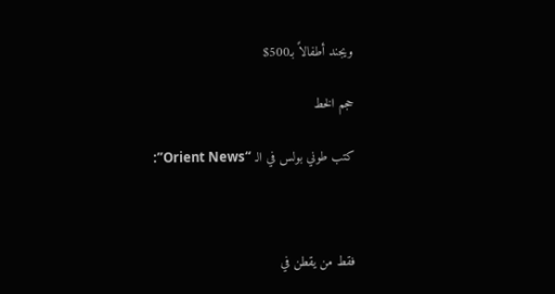ويجند أطفالاً بـ500$

حجم الخط

كتب طوني بولس في الـ “Orient News”:



فقط من يقطن في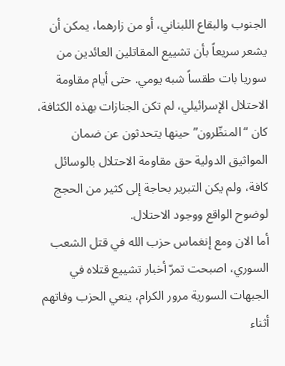الجنوب والبقاع اللبناني، أو من زارهما، يمكن أن يشعر سريعاً بأن تشييع المقاتلين العائدين من سوريا بات طقساً شبه يومي. حتى أيام مقاومة الاحتلال الإسرائيلي، لم تكن الجنازات بهذه الكثافة، كان “المنظّرون” حينها يتحدثون عن ضمان المواثيق الدولية حق مقاومة الاحتلال بالوسائل كافة، ولم يكن التبرير بحاجة إلى كثير من الحجج لوضوح الواقع ووجود الاحتلال.
أما الان ومع إنغماس حزب الله في قتل الشعب السوري، اصبحت تمرّ أخبار تشييع قتلاه في الجبهات السورية مرور الكرام، ينعي الحزب وفاتهم أثناء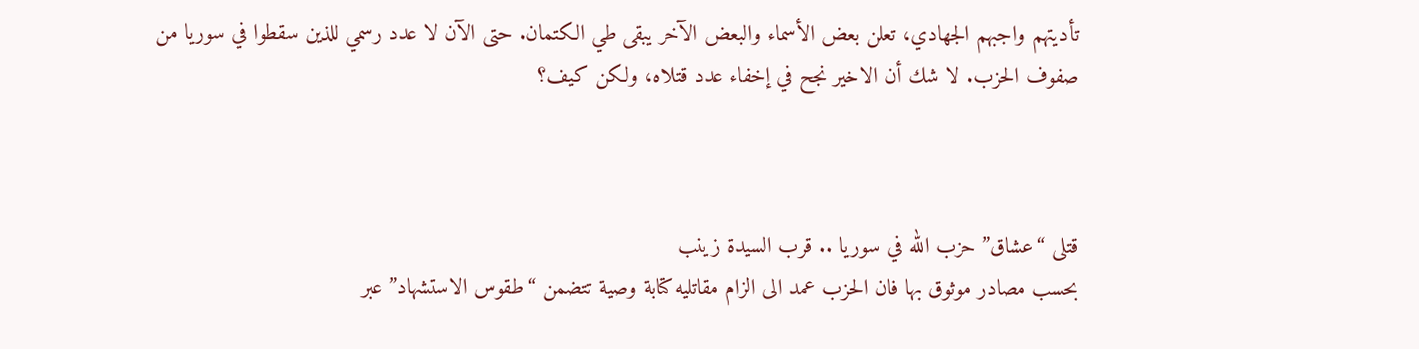تأديتهم واجبهم الجهادي، تعلن بعض الأسماء والبعض الآخر يبقى طي الكتمان. حتى الآن لا عدد رسمي للذين سقطوا في سوريا من صفوف الحزب. لا شك أن الاخير نجح في إخفاء عدد قتلاه، ولكن كيف؟



قتلى “عشاق” حزب الله في سوريا .. قرب السيدة زينب
بحسب مصادر موثوق بها فان الحزب عمد الى الزام مقاتليه كتابة وصية تتضمن “طقوس الاستشهاد” عبر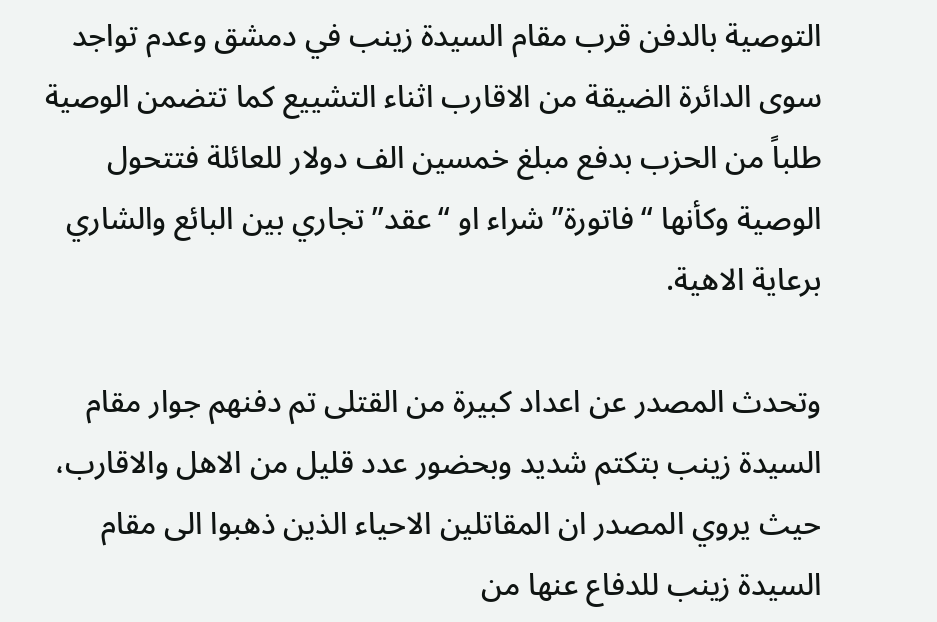التوصية بالدفن قرب مقام السيدة زينب في دمشق وعدم تواجد سوى الدائرة الضيقة من الاقارب اثناء التشييع كما تتضمن الوصية طلباً من الحزب بدفع مبلغ خمسين الف دولار للعائلة فتتحول الوصية وكأنها “فاتورة” شراء او “عقد” تجاري بين البائع والشاري برعاية الاهية.

وتحدث المصدر عن اعداد كبيرة من القتلى تم دفنهم جوار مقام السيدة زينب بتكتم شديد وبحضور عدد قليل من الاهل والاقارب، حيث يروي المصدر ان المقاتلين الاحياء الذين ذهبوا الى مقام السيدة زينب للدفاع عنها من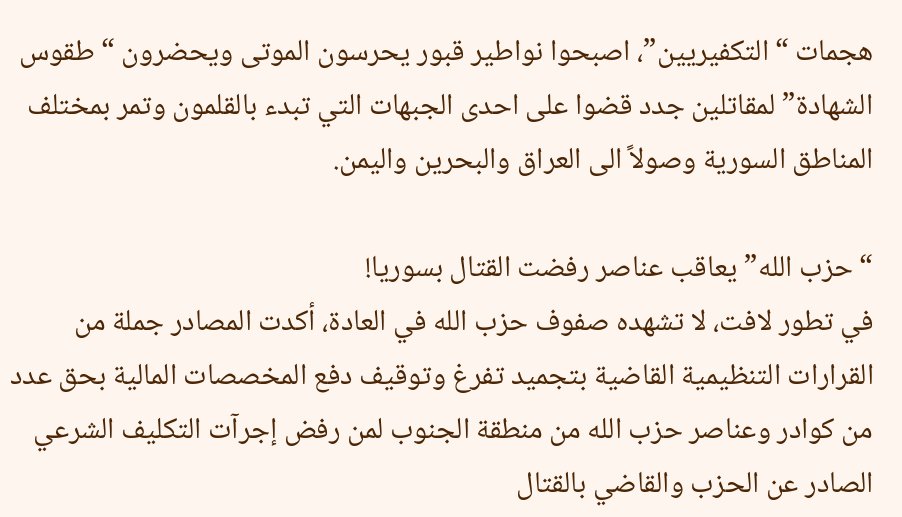هجمات “التكفيريين”، اصبحوا نواطير قبور يحرسون الموتى ويحضرون “طقوس الشهادة” لمقاتلين جدد قضوا على احدى الجبهات التي تبدء بالقلمون وتمر بمختلف المناطق السورية وصولاً الى العراق والبحرين واليمن.

“حزب الله” يعاقب عناصر رفضت القتال بسوريا!
في تطور لافت، لا تشهده صفوف حزب الله في العادة، أكدت المصادر جملة من القرارات التنظيمية القاضية بتجميد تفرغ وتوقيف دفع المخصصات المالية بحق عدد من كوادر وعناصر حزب الله من منطقة الجنوب لمن رفض إجرآت التكليف الشرعي الصادر عن الحزب والقاضي بالقتال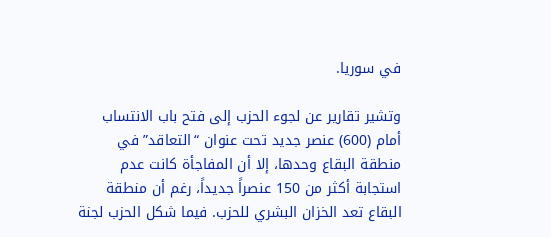في سوريا.

وتشير تقارير عن لجوء الحزب إلى فتح باب الانتساب أمام (600) عنصر جديد تحت عنوان “التعاقد” في منطقة البقاع وحدها، إلا أن المفاجأة كانت عدم استجابة أكثر من 150 عنصراً جديداً، رغم أن منطقة البقاع تعد الخزان البشري للحزب. فيما شكل الحزب لجنة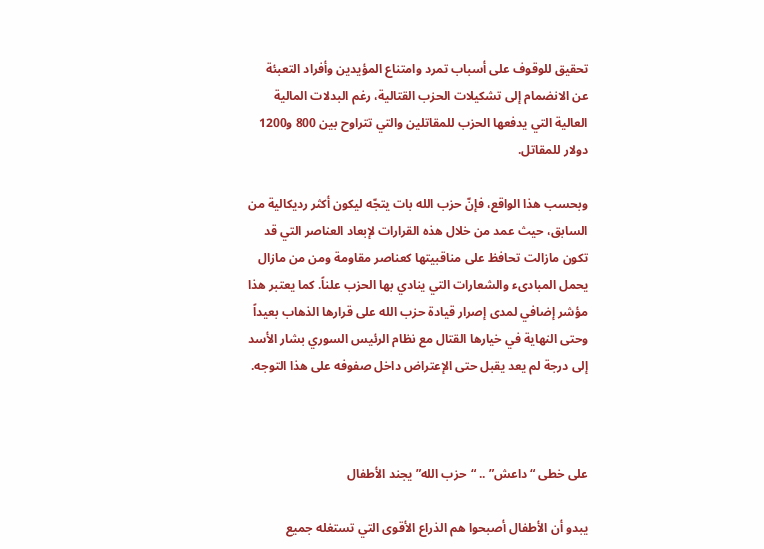تحقيق للوقوف على أسباب تمرد وامتناع المؤيدين وأفراد التعبئة عن الانضمام إلى تشكيلات الحزب القتالية، رغم البدلات المالية العالية التي يدفعها الحزب للمقاتلين والتي تتراوح بين 800 و1200 دولار للمقاتل.

وبحسب هذا الواقع، فإنّ حزب الله بات يتجّه ليكون أكثر رديكالية من السابق، حيث عمد من خلال هذه القرارات لإبعاد العناصر التي قد تكون مازالت تحافظ على مناقبيتها كعناصر مقاومة ومن من مازال يحمل المبادىء والشعارات التي ينادي بها الحزب علناً. كما يعتبر هذا مؤشر إضافي لمدى إصرار قيادة حزب الله على قرارها الذهاب بعيداً وحتى النهاية في خيارها القتال مع نظام الرئيس السوري بشار الأسد إلى درجة لم يعد يقبل حتى الإعتراض داخل صفوفه على هذا التوجه.



على خطى “داعش” .. “حزب الله” يجند الأطفال

يبدو أن الأطفال أصبحوا هم الذراع الأقوى التي تستغله جميع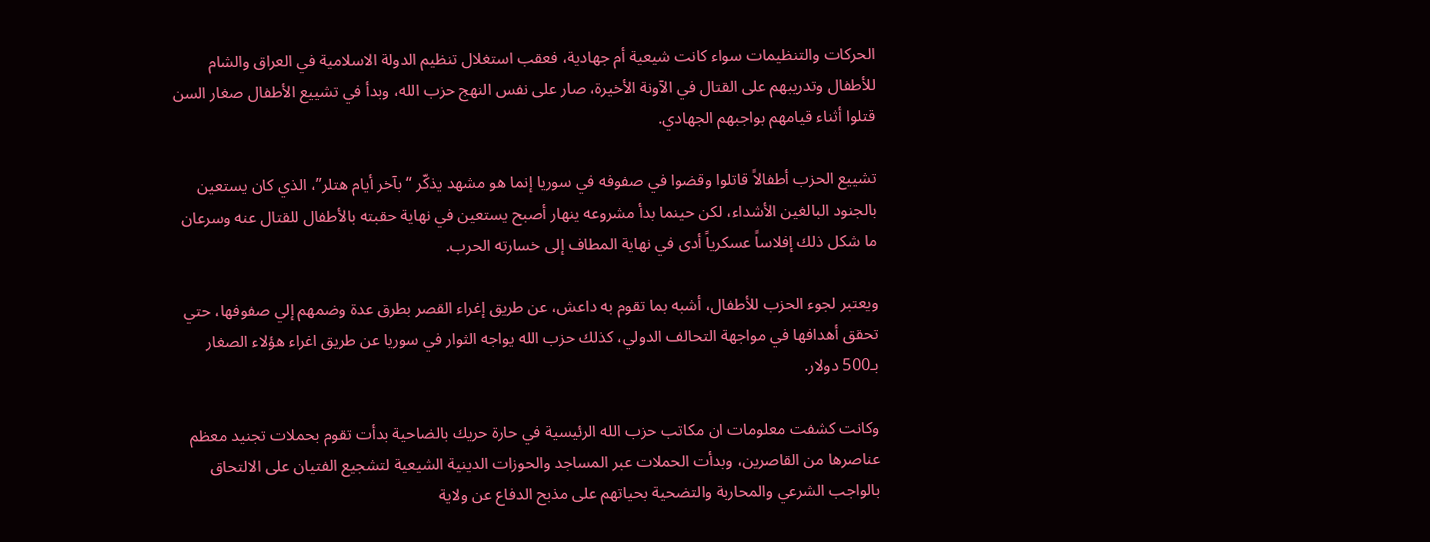الحركات والتنظيمات سواء كانت شيعية أم جهادية، فعقب استغلال تنظيم الدولة الاسلامية في العراق والشام للأطفال وتدريبهم على القتال في الآونة الأخيرة، صار على نفس النهج حزب الله، وبدأ في تشييع الأطفال صغار السن قتلوا أثناء قيامهم بواجبهم الجهادي.

تشييع الحزب أطفالاً قاتلوا وقضوا في صفوفه في سوريا إنما هو مشهد يذكّر “بآخر أيام هتلر”، الذي كان يستعين بالجنود البالغين الأشداء، لكن حينما بدأ مشروعه ينهار أصبح يستعين في نهاية حقبته بالأطفال للقتال عنه وسرعان ما شكل ذلك إفلاساً عسكرياً أدى في نهاية المطاف إلى خسارته الحرب.

ويعتبر لجوء الحزب للأطفال، أشبه بما تقوم به داعش، عن طريق إغراء القصر بطرق عدة وضمهم إلي صفوفها، حتي تحقق أهدافها في مواجهة التحالف الدولي، كذلك حزب الله يواجه الثوار في سوريا عن طريق اغراء هؤلاء الصغار بـ500 دولار.

وكانت كشفت معلومات ان مكاتب حزب الله الرئيسية في حارة حريك بالضاحية بدأت تقوم بحملات تجنيد معظم عناصرها من القاصرين، وبدأت الحملات عبر المساجد والحوزات الدينية الشيعية لتشجيع الفتيان على الالتحاق بالواجب الشرعي والمحاربة والتضحية بحياتهم على مذبح الدفاع عن ولاية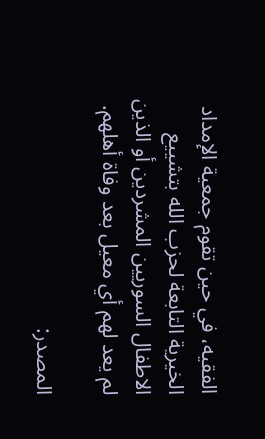الفقيه، في حين تقوم جمعية الإمداد الخيرية التابعة لحزب الله بتشييع الاطفال السوريين المشردين أو الذين لم يعد لهم أي معيل بعد وفاة أهلهم.

المصدر: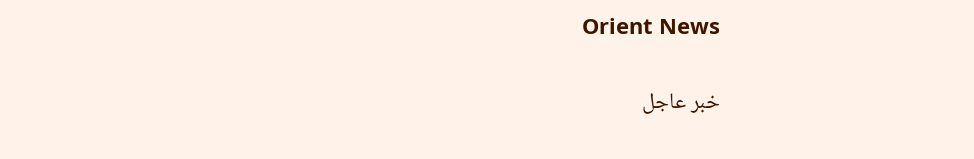Orient News

خبر عاجل